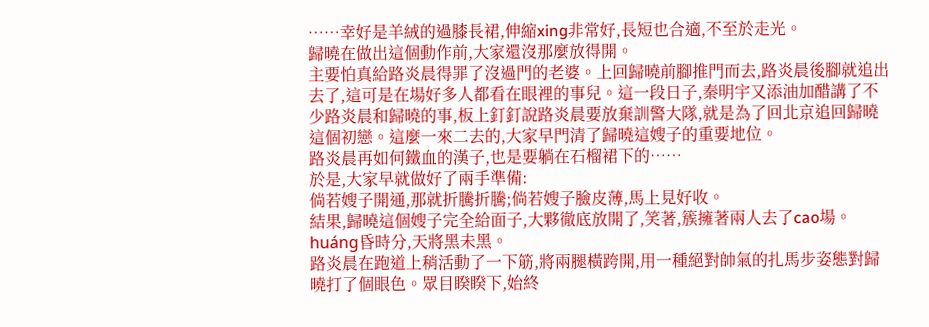……幸好是羊絨的過膝長裙,伸縮xing非常好,長短也合適,不至於走光。
歸曉在做出這個動作前,大家還沒那麼放得開。
主要怕真給路炎晨得罪了沒過門的老婆。上回歸曉前腳推門而去,路炎晨後腳就追出去了,這可是在場好多人都看在眼裡的事兒。這一段日子,秦明宇又添油加醋講了不少路炎晨和歸曉的事,板上釘釘說路炎晨要放棄訓警大隊,就是為了回北京追回歸曉這個初戀。這麼一來二去的,大家早門清了歸曉這嫂子的重要地位。
路炎晨再如何鐵血的漢子,也是要躺在石榴裙下的……
於是,大家早就做好了兩手準備:
倘若嫂子開通,那就折騰折騰;倘若嫂子臉皮薄,馬上見好收。
結果,歸曉這個嫂子完全給面子,大夥徹底放開了,笑著,簇擁著兩人去了cao場。
huáng昏時分,天將黑未黑。
路炎晨在跑道上稍活動了一下筋,將兩腿橫跨開,用一種絕對帥氣的扎馬步姿態對歸曉打了個眼色。眾目睽睽下,始終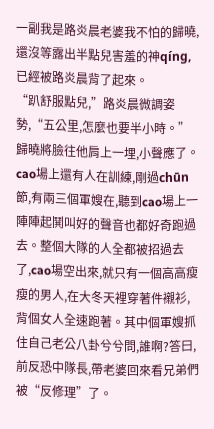一副我是路炎晨老婆我不怕的歸曉,還沒等露出半點兒害羞的神qíng,已經被路炎晨背了起來。
“趴舒服點兒,”路炎晨微調姿勢,“五公里,怎麼也要半小時。”
歸曉將臉往他肩上一埋,小聲應了。
cao場上還有人在訓練,剛過chūn節,有兩三個軍嫂在,聽到cao場上一陣陣起鬨叫好的聲音也都好奇跑過去。整個大隊的人全都被招過去了,cao場空出來,就只有一個高高瘦瘦的男人,在大冬天裡穿著件襯衫,背個女人全速跑著。其中個軍嫂抓住自己老公八卦兮兮問,誰啊?答曰,前反恐中隊長,帶老婆回來看兄弟們被“反修理”了。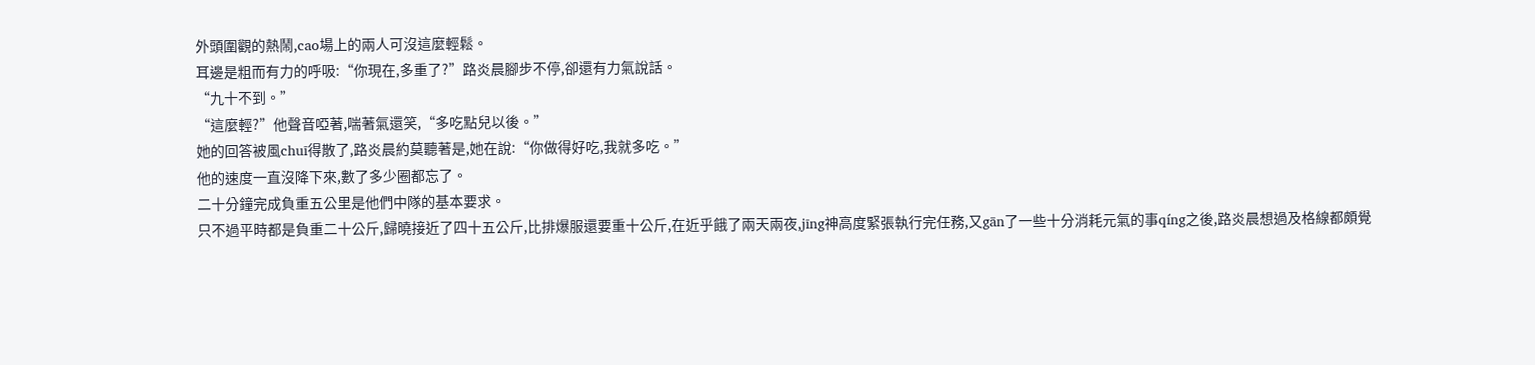外頭圍觀的熱鬧,cao場上的兩人可沒這麼輕鬆。
耳邊是粗而有力的呼吸:“你現在,多重了?”路炎晨腳步不停,卻還有力氣說話。
“九十不到。”
“這麼輕?”他聲音啞著,喘著氣還笑,“多吃點兒以後。”
她的回答被風chuī得散了,路炎晨約莫聽著是,她在說:“你做得好吃,我就多吃。”
他的速度一直沒降下來,數了多少圈都忘了。
二十分鐘完成負重五公里是他們中隊的基本要求。
只不過平時都是負重二十公斤,歸曉接近了四十五公斤,比排爆服還要重十公斤,在近乎餓了兩天兩夜,jīng神高度緊張執行完任務,又gān了一些十分消耗元氣的事qíng之後,路炎晨想過及格線都頗覺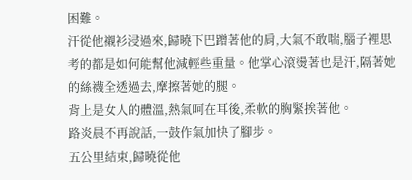困難。
汗從他襯衫浸過來,歸曉下巴蹭著他的肩,大氣不敢喘,腦子裡思考的都是如何能幫他減輕些重量。他掌心滾燙著也是汗,隔著她的絲襪全透過去,摩擦著她的腿。
背上是女人的體溫,熱氣呵在耳後,柔軟的胸緊挨著他。
路炎晨不再說話,一鼓作氣加快了腳步。
五公里結束,歸曉從他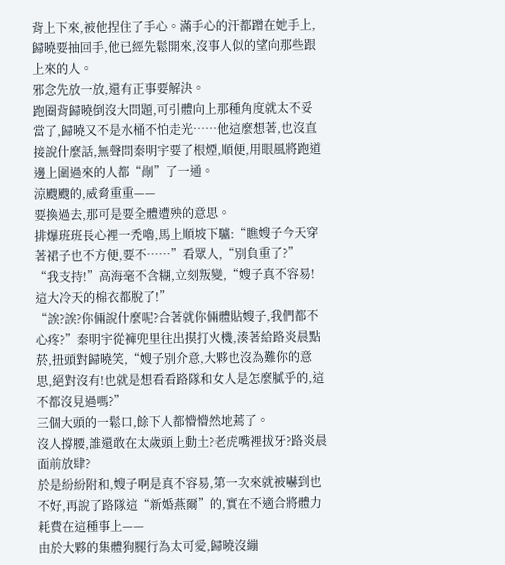背上下來,被他捏住了手心。滿手心的汗都蹭在她手上,歸曉要抽回手,他已經先鬆開來,沒事人似的望向那些跟上來的人。
邪念先放一放,還有正事要解決。
跑圈背歸曉倒沒大問題,可引體向上那種角度就太不妥當了,歸曉又不是水桶不怕走光……他這麼想著,也沒直接說什麼話,無聲問秦明宇要了根煙,順便,用眼風將跑道邊上圍過來的人都“剮”了一通。
涼颼颼的,威脅重重——
要換過去,那可是要全體遭殃的意思。
排爆班班長心裡一禿嚕,馬上順坡下驢:“瞧嫂子今天穿著裙子也不方便,要不……”看眾人,“別負重了?”
“我支持!”高海毫不含糊,立刻叛變,“嫂子真不容易!這大冷天的棉衣都脫了!”
“誒?誒?你倆說什麼呢?合著就你倆體貼嫂子,我們都不心疼?”秦明宇從褲兜里往出摸打火機,湊著給路炎晨點菸,扭頭對歸曉笑,“嫂子別介意,大夥也沒為難你的意思,絕對沒有!也就是想看看路隊和女人是怎麼膩乎的,這不都沒見過嗎?”
三個大頭的一鬆口,餘下人都懵懵然地蔫了。
沒人撐腰,誰還敢在太歲頭上動土?老虎嘴裡拔牙?路炎晨面前放肆?
於是紛紛附和,嫂子啊是真不容易,第一次來就被嚇到也不好,再說了路隊這“新婚燕爾”的,實在不適合將體力耗費在這種事上——
由於大夥的集體狗腿行為太可愛,歸曉沒繃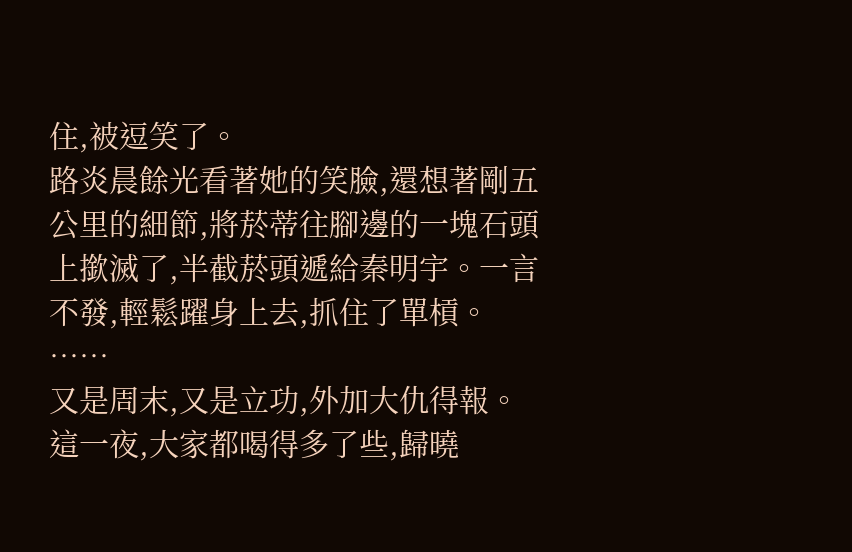住,被逗笑了。
路炎晨餘光看著她的笑臉,還想著剛五公里的細節,將菸蒂往腳邊的一塊石頭上撳滅了,半截菸頭遞給秦明宇。一言不發,輕鬆躍身上去,抓住了單槓。
……
又是周末,又是立功,外加大仇得報。
這一夜,大家都喝得多了些,歸曉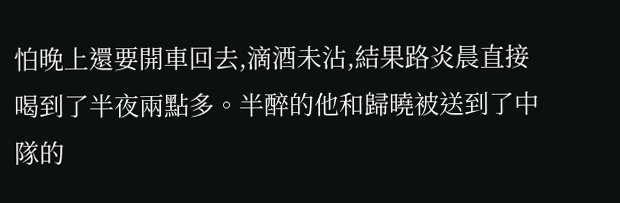怕晚上還要開車回去,滴酒未沾,結果路炎晨直接喝到了半夜兩點多。半醉的他和歸曉被送到了中隊的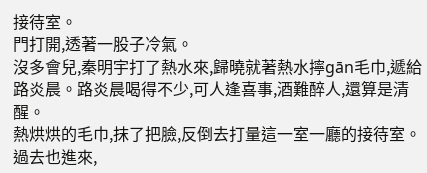接待室。
門打開,透著一股子冷氣。
沒多會兒,秦明宇打了熱水來,歸曉就著熱水擰gān毛巾,遞給路炎晨。路炎晨喝得不少,可人逢喜事,酒難醉人,還算是清醒。
熱烘烘的毛巾,抹了把臉,反倒去打量這一室一廳的接待室。
過去也進來,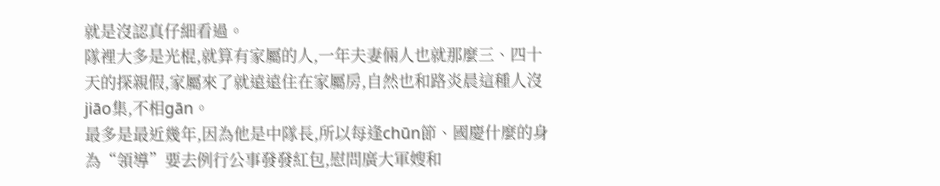就是沒認真仔細看過。
隊裡大多是光棍,就算有家屬的人,一年夫妻倆人也就那麼三、四十天的探親假,家屬來了就遠遠住在家屬房,自然也和路炎晨這種人沒jiāo集,不相gān。
最多是最近幾年,因為他是中隊長,所以每逢chūn節、國慶什麼的身為“領導”要去例行公事發發紅包,慰問廣大軍嫂和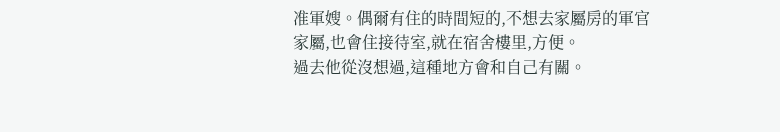准軍嫂。偶爾有住的時間短的,不想去家屬房的軍官家屬,也會住接待室,就在宿舍樓里,方便。
過去他從沒想過,這種地方會和自己有關。